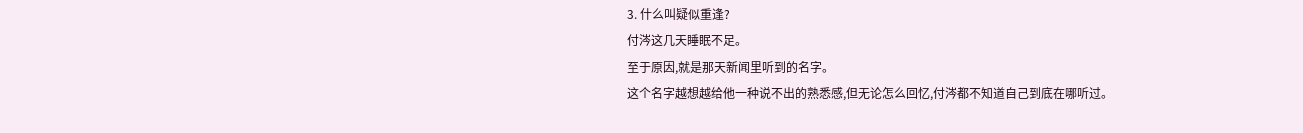3. 什么叫疑似重逢?
付涔这几天睡眠不足。
至于原因,就是那天新闻里听到的名字。
这个名字越想越给他一种说不出的熟悉感,但无论怎么回忆,付涔都不知道自己到底在哪听过。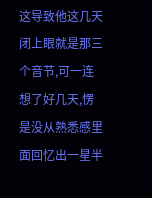这导致他这几天闭上眼就是那三个音节,可一连想了好几天,愣是没从熟悉感里面回忆出一星半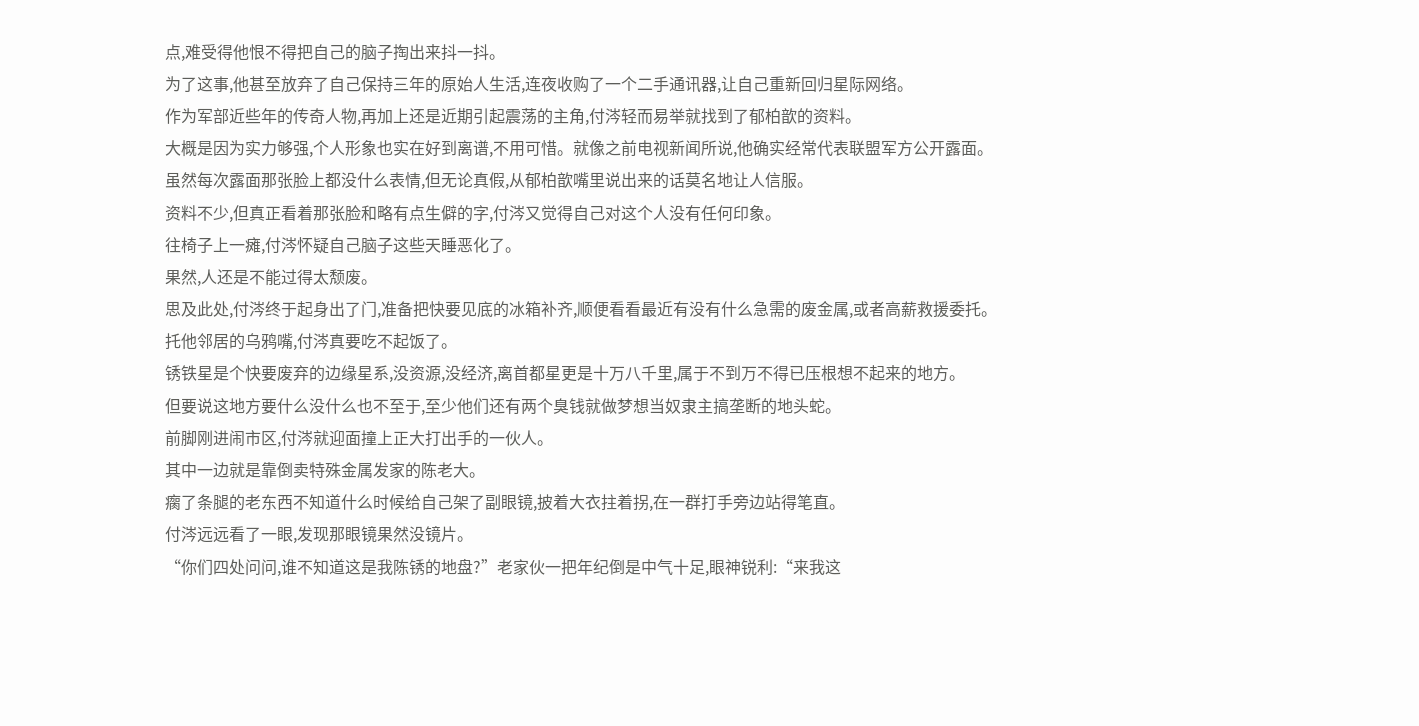点,难受得他恨不得把自己的脑子掏出来抖一抖。
为了这事,他甚至放弃了自己保持三年的原始人生活,连夜收购了一个二手通讯器,让自己重新回归星际网络。
作为军部近些年的传奇人物,再加上还是近期引起震荡的主角,付涔轻而易举就找到了郁柏歆的资料。
大概是因为实力够强,个人形象也实在好到离谱,不用可惜。就像之前电视新闻所说,他确实经常代表联盟军方公开露面。
虽然每次露面那张脸上都没什么表情,但无论真假,从郁柏歆嘴里说出来的话莫名地让人信服。
资料不少,但真正看着那张脸和略有点生僻的字,付涔又觉得自己对这个人没有任何印象。
往椅子上一瘫,付涔怀疑自己脑子这些天睡恶化了。
果然,人还是不能过得太颓废。
思及此处,付涔终于起身出了门,准备把快要见底的冰箱补齐,顺便看看最近有没有什么急需的废金属,或者高薪救援委托。
托他邻居的乌鸦嘴,付涔真要吃不起饭了。
锈铁星是个快要废弃的边缘星系,没资源,没经济,离首都星更是十万八千里,属于不到万不得已压根想不起来的地方。
但要说这地方要什么没什么也不至于,至少他们还有两个臭钱就做梦想当奴隶主搞垄断的地头蛇。
前脚刚进闹市区,付涔就迎面撞上正大打出手的一伙人。
其中一边就是靠倒卖特殊金属发家的陈老大。
瘸了条腿的老东西不知道什么时候给自己架了副眼镜,披着大衣拄着拐,在一群打手旁边站得笔直。
付涔远远看了一眼,发现那眼镜果然没镜片。
“你们四处问问,谁不知道这是我陈锈的地盘?”老家伙一把年纪倒是中气十足,眼神锐利:“来我这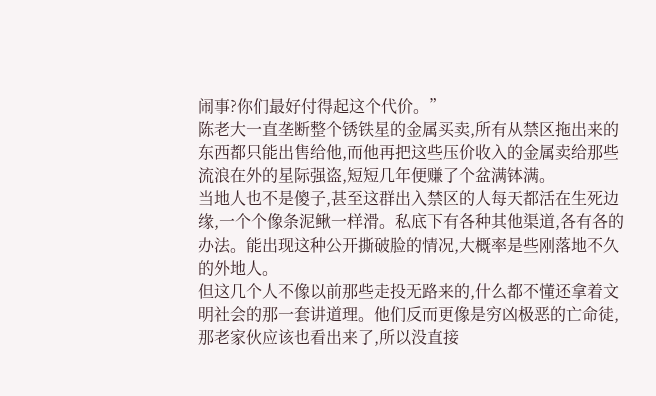闹事?你们最好付得起这个代价。”
陈老大一直垄断整个锈铁星的金属买卖,所有从禁区拖出来的东西都只能出售给他,而他再把这些压价收入的金属卖给那些流浪在外的星际强盗,短短几年便赚了个盆满钵满。
当地人也不是傻子,甚至这群出入禁区的人每天都活在生死边缘,一个个像条泥鳅一样滑。私底下有各种其他渠道,各有各的办法。能出现这种公开撕破脸的情况,大概率是些刚落地不久的外地人。
但这几个人不像以前那些走投无路来的,什么都不懂还拿着文明社会的那一套讲道理。他们反而更像是穷凶极恶的亡命徒,那老家伙应该也看出来了,所以没直接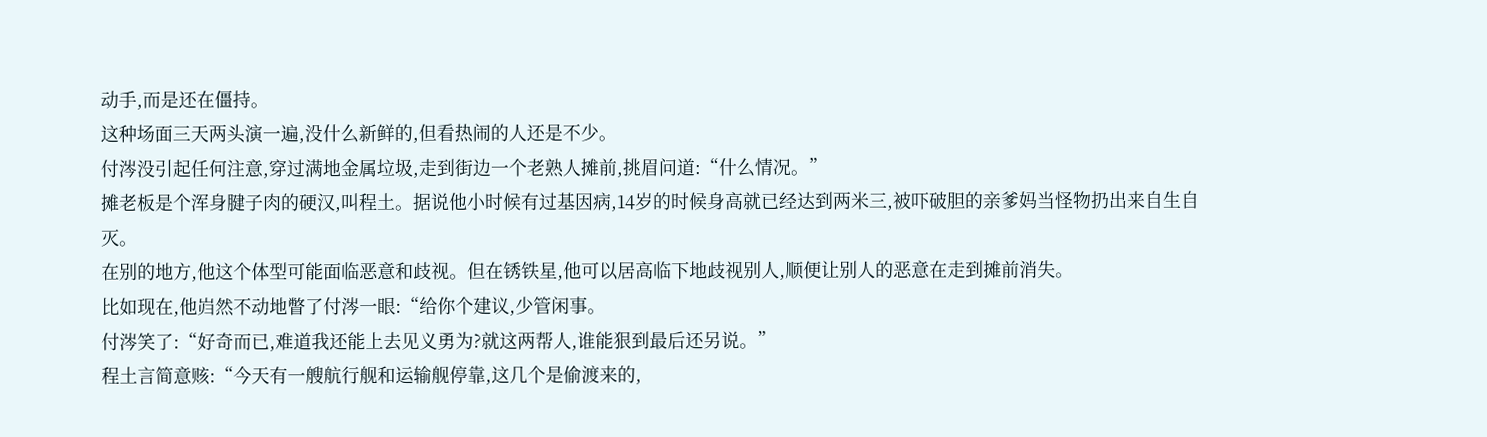动手,而是还在僵持。
这种场面三天两头演一遍,没什么新鲜的,但看热闹的人还是不少。
付涔没引起任何注意,穿过满地金属垃圾,走到街边一个老熟人摊前,挑眉问道:“什么情况。”
摊老板是个浑身腱子肉的硬汉,叫程土。据说他小时候有过基因病,14岁的时候身高就已经达到两米三,被吓破胆的亲爹妈当怪物扔出来自生自灭。
在别的地方,他这个体型可能面临恶意和歧视。但在锈铁星,他可以居高临下地歧视别人,顺便让别人的恶意在走到摊前消失。
比如现在,他岿然不动地瞥了付涔一眼:“给你个建议,少管闲事。
付涔笑了:“好奇而已,难道我还能上去见义勇为?就这两帮人,谁能狠到最后还另说。”
程土言简意赅:“今天有一艘航行舰和运输舰停靠,这几个是偷渡来的,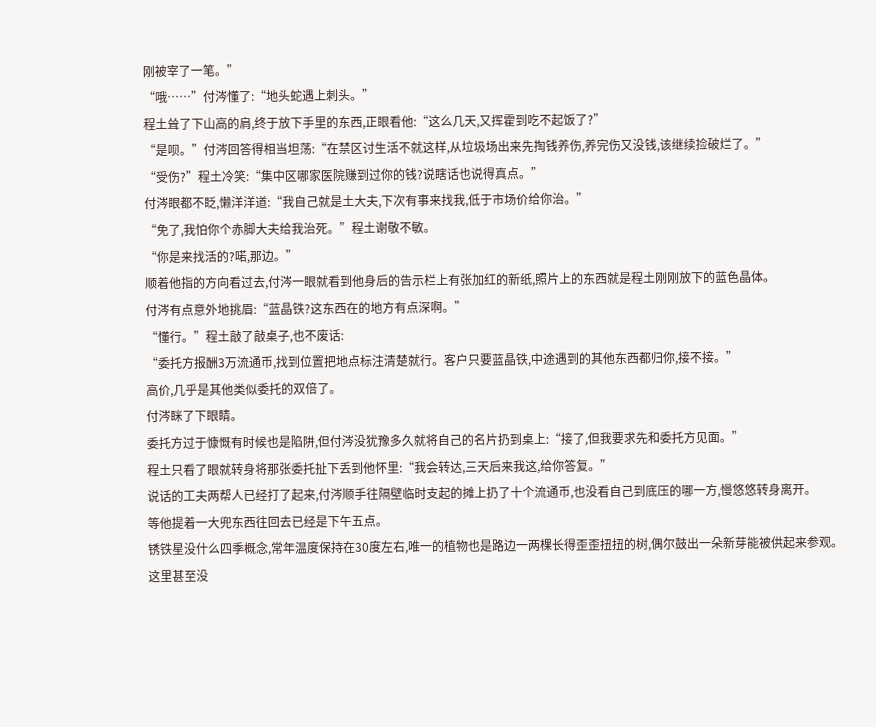刚被宰了一笔。”
“哦……”付涔懂了:“地头蛇遇上刺头。”
程土耸了下山高的肩,终于放下手里的东西,正眼看他:“这么几天,又挥霍到吃不起饭了?”
“是呗。”付涔回答得相当坦荡:“在禁区讨生活不就这样,从垃圾场出来先掏钱养伤,养完伤又没钱,该继续捡破烂了。”
“受伤?”程土冷笑:“集中区哪家医院赚到过你的钱?说瞎话也说得真点。”
付涔眼都不眨,懒洋洋道:“我自己就是土大夫,下次有事来找我,低于市场价给你治。”
“免了,我怕你个赤脚大夫给我治死。”程土谢敬不敏。
“你是来找活的?喏,那边。”
顺着他指的方向看过去,付涔一眼就看到他身后的告示栏上有张加红的新纸,照片上的东西就是程土刚刚放下的蓝色晶体。
付涔有点意外地挑眉:“蓝晶铁?这东西在的地方有点深啊。”
“懂行。”程土敲了敲桌子,也不废话:
“委托方报酬3万流通币,找到位置把地点标注清楚就行。客户只要蓝晶铁,中途遇到的其他东西都归你,接不接。”
高价,几乎是其他类似委托的双倍了。
付涔眯了下眼睛。
委托方过于慷慨有时候也是陷阱,但付涔没犹豫多久就将自己的名片扔到桌上:“接了,但我要求先和委托方见面。”
程土只看了眼就转身将那张委托扯下丢到他怀里:“我会转达,三天后来我这,给你答复。”
说话的工夫两帮人已经打了起来,付涔顺手往隔壁临时支起的摊上扔了十个流通币,也没看自己到底压的哪一方,慢悠悠转身离开。
等他提着一大兜东西往回去已经是下午五点。
锈铁星没什么四季概念,常年温度保持在30度左右,唯一的植物也是路边一两棵长得歪歪扭扭的树,偶尔鼓出一朵新芽能被供起来参观。
这里甚至没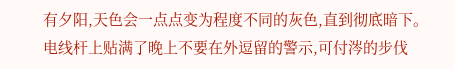有夕阳,天色会一点点变为程度不同的灰色,直到彻底暗下。
电线杆上贴满了晚上不要在外逗留的警示,可付涔的步伐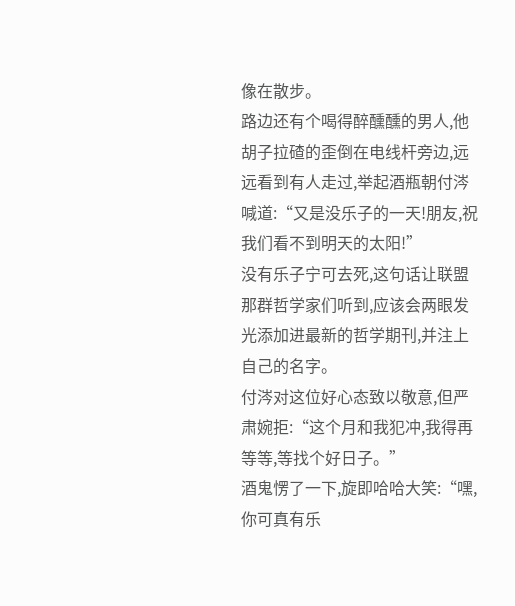像在散步。
路边还有个喝得醉醺醺的男人,他胡子拉碴的歪倒在电线杆旁边,远远看到有人走过,举起酒瓶朝付涔喊道:“又是没乐子的一天!朋友,祝我们看不到明天的太阳!”
没有乐子宁可去死,这句话让联盟那群哲学家们听到,应该会两眼发光添加进最新的哲学期刊,并注上自己的名字。
付涔对这位好心态致以敬意,但严肃婉拒:“这个月和我犯冲,我得再等等,等找个好日子。”
酒鬼愣了一下,旋即哈哈大笑:“嘿,你可真有乐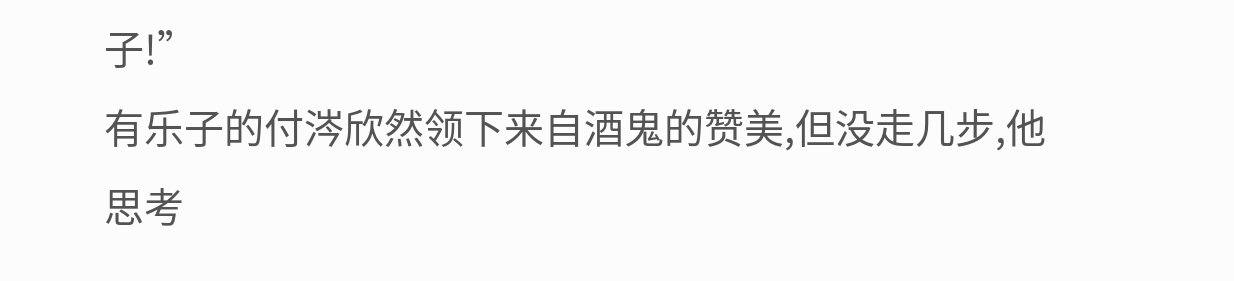子!”
有乐子的付涔欣然领下来自酒鬼的赞美,但没走几步,他思考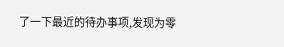了一下最近的待办事项,发现为零